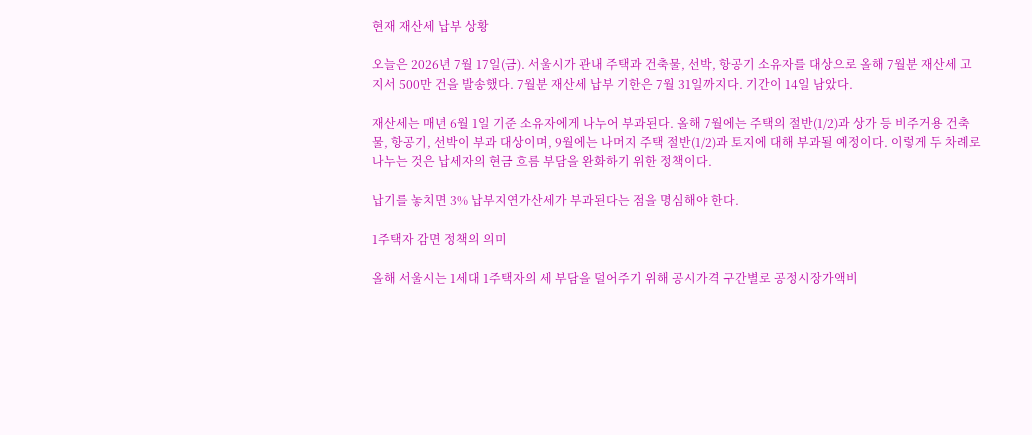현재 재산세 납부 상황

오늘은 2026년 7월 17일(금). 서울시가 관내 주택과 건축물, 선박, 항공기 소유자를 대상으로 올해 7월분 재산세 고지서 500만 건을 발송했다. 7월분 재산세 납부 기한은 7월 31일까지다. 기간이 14일 남았다.

재산세는 매년 6월 1일 기준 소유자에게 나누어 부과된다. 올해 7월에는 주택의 절반(1/2)과 상가 등 비주거용 건축물, 항공기, 선박이 부과 대상이며, 9월에는 나머지 주택 절반(1/2)과 토지에 대해 부과될 예정이다. 이렇게 두 차례로 나누는 것은 납세자의 현금 흐름 부담을 완화하기 위한 정책이다.

납기를 놓치면 3% 납부지연가산세가 부과된다는 점을 명심해야 한다.

1주택자 감면 정책의 의미

올해 서울시는 1세대 1주택자의 세 부담을 덜어주기 위해 공시가격 구간별로 공정시장가액비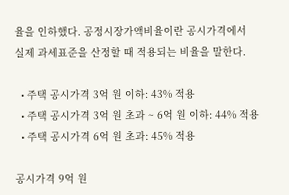율을 인하했다. 공정시장가액비율이란 공시가격에서 실제 과세표준을 산정할 때 적용되는 비율을 말한다.

  • 주택 공시가격 3억 원 이하: 43% 적용
  • 주택 공시가격 3억 원 초과 ~ 6억 원 이하: 44% 적용
  • 주택 공시가격 6억 원 초과: 45% 적용

공시가격 9억 원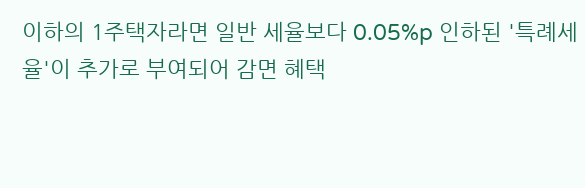이하의 1주택자라면 일반 세율보다 0.05%p 인하된 '특례세율'이 추가로 부여되어 감면 혜택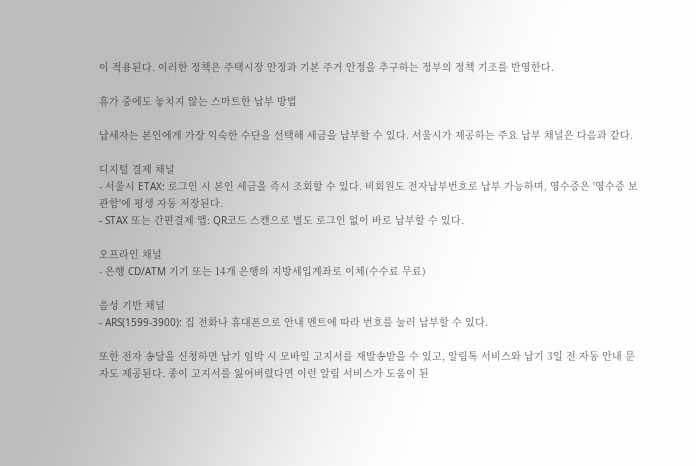이 적용된다. 이러한 정책은 주택시장 안정과 기본 주거 안정을 추구하는 정부의 정책 기조를 반영한다.

휴가 중에도 놓치지 않는 스마트한 납부 방법

납세자는 본인에게 가장 익숙한 수단을 선택해 세금을 납부할 수 있다. 서울시가 제공하는 주요 납부 채널은 다음과 같다.

디지털 결제 채널
- 서울시 ETAX: 로그인 시 본인 세금을 즉시 조회할 수 있다. 비회원도 전자납부번호로 납부 가능하며, 영수증은 '영수증 보관함'에 평생 자동 저장된다.
- STAX 또는 간편결제 앱: QR코드 스캔으로 별도 로그인 없이 바로 납부할 수 있다.

오프라인 채널
- 은행 CD/ATM 기기 또는 14개 은행의 지방세입계좌로 이체(수수료 무료)

음성 기반 채널
- ARS(1599-3900): 집 전화나 휴대폰으로 안내 멘트에 따라 번호를 눌러 납부할 수 있다.

또한 전자 송달을 신청하면 납기 임박 시 모바일 고지서를 재발송받을 수 있고, 알림톡 서비스와 납기 3일 전 자동 안내 문자도 제공된다. 종이 고지서를 잃어버렸다면 이런 알림 서비스가 도움이 된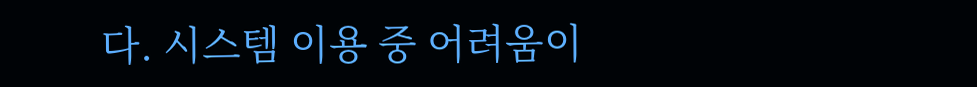다. 시스템 이용 중 어려움이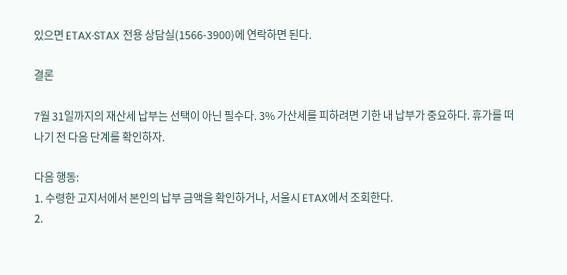있으면 ETAX·STAX 전용 상담실(1566-3900)에 연락하면 된다.

결론

7월 31일까지의 재산세 납부는 선택이 아닌 필수다. 3% 가산세를 피하려면 기한 내 납부가 중요하다. 휴가를 떠나기 전 다음 단계를 확인하자.

다음 행동:
1. 수령한 고지서에서 본인의 납부 금액을 확인하거나, 서울시 ETAX에서 조회한다.
2.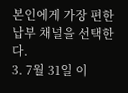본인에게 가장 편한 납부 채널을 선택한다.
3. 7월 31일 이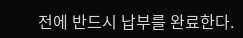전에 반드시 납부를 완료한다.